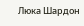Люка Шардон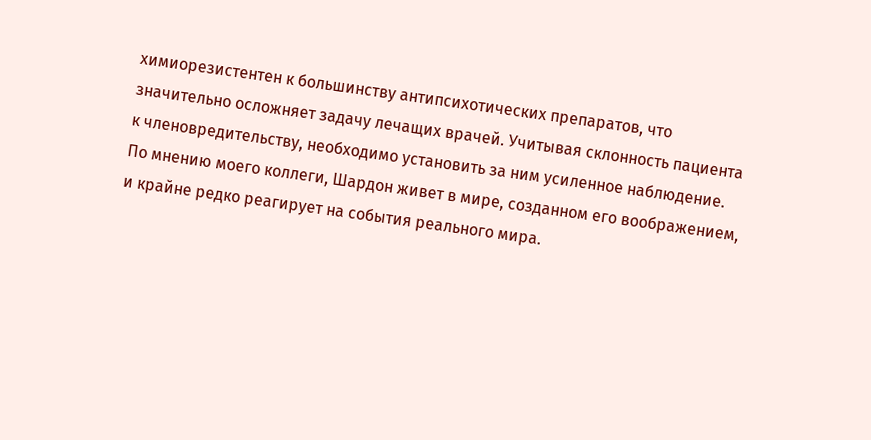химиорезистентен к большинству антипсихотических препаратов, что значительно осложняет задачу лечащих врачей. Учитывая склонность пациента к членовредительству, необходимо установить за ним усиленное наблюдение.
По мнению моего коллеги, Шардон живет в мире, созданном его воображением, и крайне редко реагирует на события реального мира.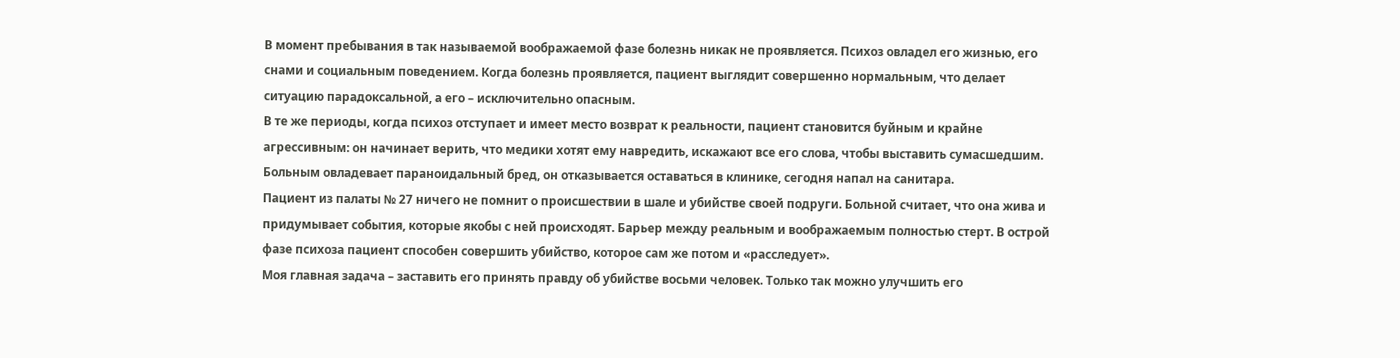В момент пребывания в так называемой воображаемой фазе болезнь никак не проявляется. Психоз овладел его жизнью, его снами и социальным поведением. Когда болезнь проявляется, пациент выглядит совершенно нормальным, что делает ситуацию парадоксальной, а его – исключительно опасным.
В те же периоды, когда психоз отступает и имеет место возврат к реальности, пациент становится буйным и крайне агрессивным: он начинает верить, что медики хотят ему навредить, искажают все его слова, чтобы выставить сумасшедшим. Больным овладевает параноидальный бред, он отказывается оставаться в клинике, сегодня напал на санитара.
Пациент из палаты № 27 ничего не помнит о происшествии в шале и убийстве своей подруги. Больной считает, что она жива и придумывает события, которые якобы с ней происходят. Барьер между реальным и воображаемым полностью стерт. В острой фазе психоза пациент способен совершить убийство, которое сам же потом и «расследует».
Моя главная задача – заставить его принять правду об убийстве восьми человек. Только так можно улучшить его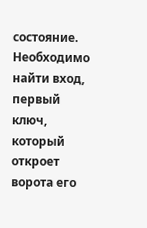состояние.
Необходимо найти вход, первый ключ, который откроет ворота его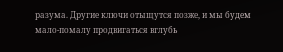разума. Другие ключи отыщутся позже, и мы будем мало-помалу продвигаться вглубь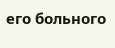его больного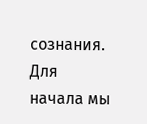сознания.
Для начала мы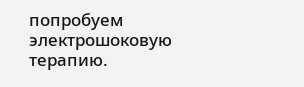попробуем электрошоковую терапию.